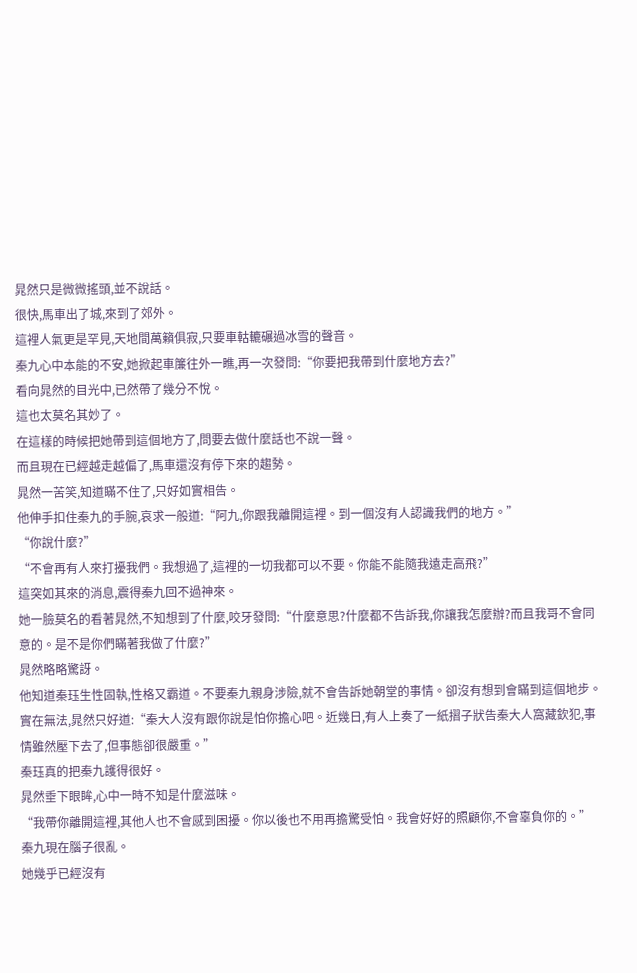晁然只是微微搖頭,並不說話。
很快,馬車出了城,來到了郊外。
這裡人氣更是罕見,天地間萬籟俱寂,只要車軲轆碾過冰雪的聲音。
秦九心中本能的不安,她掀起車簾往外一瞧,再一次發問:“你要把我帶到什麼地方去?”
看向晁然的目光中,已然帶了幾分不悅。
這也太莫名其妙了。
在這樣的時候把她帶到這個地方了,問要去做什麼話也不說一聲。
而且現在已經越走越偏了,馬車還沒有停下來的趨勢。
晁然一苦笑,知道瞞不住了,只好如實相告。
他伸手扣住秦九的手腕,哀求一般道:“阿九,你跟我離開這裡。到一個沒有人認識我們的地方。”
“你說什麼?”
“不會再有人來打擾我們。我想過了,這裡的一切我都可以不要。你能不能隨我遠走高飛?”
這突如其來的消息,震得秦九回不過神來。
她一臉莫名的看著晁然,不知想到了什麼,咬牙發問:“什麼意思?什麼都不告訴我,你讓我怎麼辦?而且我哥不會同意的。是不是你們瞞著我做了什麼?”
晁然略略驚訝。
他知道秦珏生性固執,性格又霸道。不要秦九親身涉險,就不會告訴她朝堂的事情。卻沒有想到會瞞到這個地步。
實在無法,晁然只好道:“秦大人沒有跟你說是怕你擔心吧。近幾日,有人上奏了一紙摺子狀告秦大人窩藏欽犯,事情雖然壓下去了,但事態卻很嚴重。”
秦珏真的把秦九護得很好。
晁然垂下眼眸,心中一時不知是什麼滋味。
“我帶你離開這裡,其他人也不會感到困擾。你以後也不用再擔驚受怕。我會好好的照顧你,不會辜負你的。”
秦九現在腦子很亂。
她幾乎已經沒有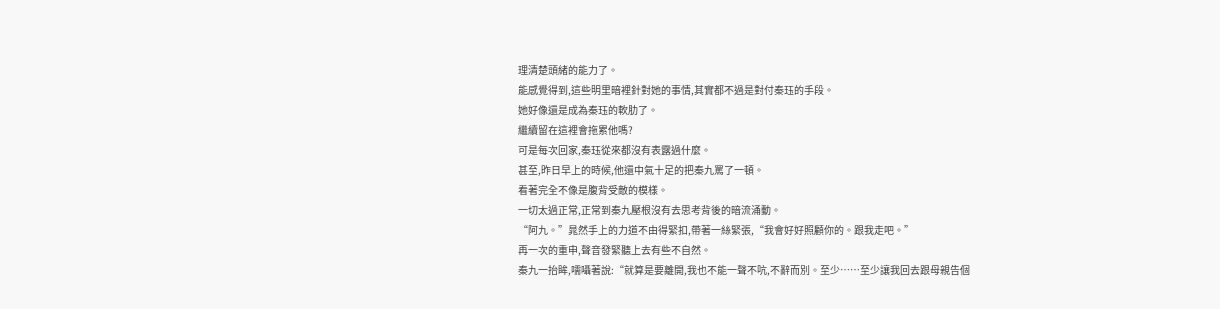理清楚頭緒的能力了。
能感覺得到,這些明里暗裡針對她的事情,其實都不過是對付秦珏的手段。
她好像還是成為秦珏的軟肋了。
繼續留在這裡會拖累他嗎?
可是每次回家,秦珏從來都沒有表露過什麼。
甚至,昨日早上的時候,他還中氣十足的把秦九罵了一頓。
看著完全不像是腹背受敵的模樣。
一切太過正常,正常到秦九壓根沒有去思考背後的暗流涌動。
“阿九。”晁然手上的力道不由得緊扣,帶著一絲緊張,“我會好好照顧你的。跟我走吧。”
再一次的重申,聲音發緊聽上去有些不自然。
秦九一抬眸,嚅囁著說:“就算是要離開,我也不能一聲不吭,不辭而別。至少……至少讓我回去跟母親告個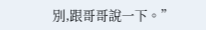別,跟哥哥說一下。”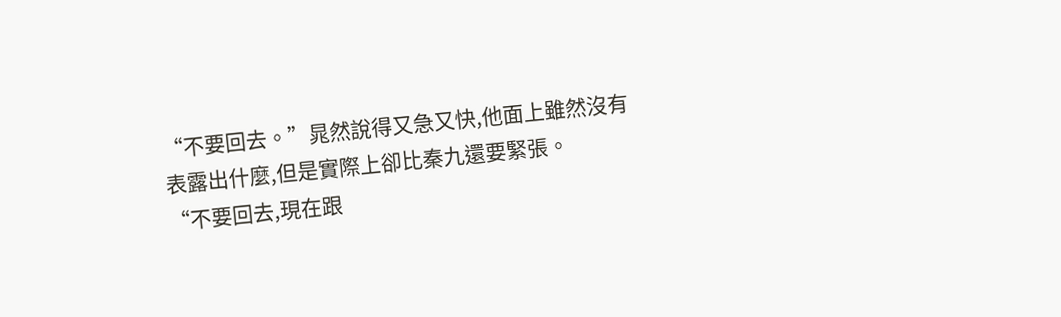“不要回去。”晁然說得又急又快,他面上雖然沒有表露出什麼,但是實際上卻比秦九還要緊張。
“不要回去,現在跟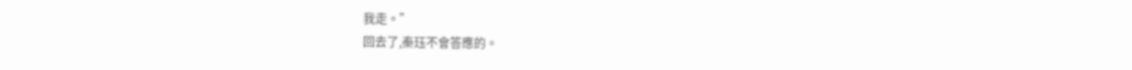我走。”
回去了,秦珏不會答應的。